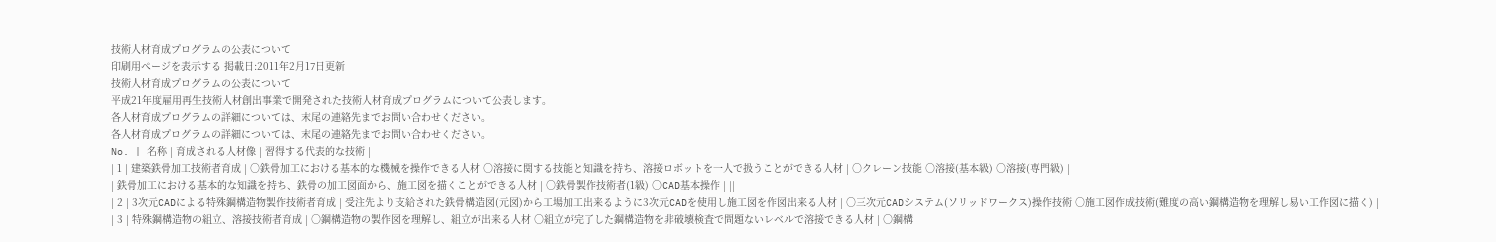技術人材育成プログラムの公表について
印刷用ページを表示する 掲載日:2011年2月17日更新
技術人材育成プログラムの公表について
平成21年度雇用再生技術人材創出事業で開発された技術人材育成プログラムについて公表します。
各人材育成プログラムの詳細については、末尾の連絡先までお問い合わせください。
各人材育成プログラムの詳細については、末尾の連絡先までお問い合わせください。
No. | 名称 | 育成される人材像 | 習得する代表的な技術 |
| 1 | 建築鉄骨加工技術者育成 | ○鉄骨加工における基本的な機械を操作できる人材 ○溶接に関する技能と知識を持ち、溶接ロボットを一人で扱うことができる人材 | ○クレーン技能 ○溶接(基本級) ○溶接(専門級) |
| 鉄骨加工における基本的な知識を持ち、鉄骨の加工図面から、施工図を描くことができる人材 | ○鉄骨製作技術者(1級) ○CAD基本操作 | ||
| 2 | 3次元CADによる特殊鋼構造物製作技術者育成 | 受注先より支給された鉄骨構造図(元図)から工場加工出来るように3次元CADを使用し施工図を作図出来る人材 | ○三次元CADシステム(ソリッドワークス)操作技術 ○施工図作成技術(難度の高い鋼構造物を理解し易い工作図に描く) |
| 3 | 特殊鋼構造物の組立、溶接技術者育成 | ○鋼構造物の製作図を理解し、組立が出来る人材 ○組立が完了した鋼構造物を非破壊検査で問題ないレベルで溶接できる人材 | ○鋼構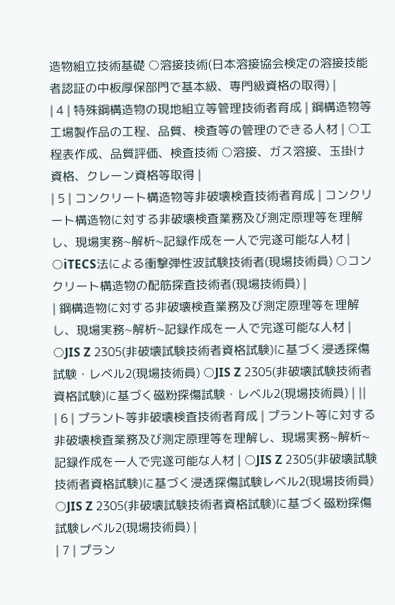造物組立技術基礎 ○溶接技術(日本溶接協会検定の溶接技能者認証の中板厚保部門で基本級、専門級資格の取得) |
| 4 | 特殊鋼構造物の現地組立等管理技術者育成 | 鋼構造物等工場製作品の工程、品質、検査等の管理のできる人材 | ○工程表作成、品質評価、検査技術 ○溶接、ガス溶接、玉掛け資格、クレーン資格等取得 |
| 5 | コンクリート構造物等非破壊検査技術者育成 | コンクリート構造物に対する非破壊検査業務及び測定原理等を理解し、現場実務~解析~記録作成を一人で完遂可能な人材 | ○iTECS法による衝撃弾性波試験技術者(現場技術員) ○コンクリート構造物の配筋探査技術者(現場技術員) |
| 鋼構造物に対する非破壊検査業務及び測定原理等を理解し、現場実務~解析~記録作成を一人で完遂可能な人材 | ○JIS Z 2305(非破壊試験技術者資格試験)に基づく浸透探傷試験・レベル2(現場技術員) ○JIS Z 2305(非破壊試験技術者資格試験)に基づく磁粉探傷試験・レベル2(現場技術員) | ||
| 6 | プラント等非破壊検査技術者育成 | プラント等に対する非破壊検査業務及び測定原理等を理解し、現場実務~解析~記録作成を一人で完遂可能な人材 | ○JIS Z 2305(非破壊試験技術者資格試験)に基づく浸透探傷試験レベル2(現場技術員) ○JIS Z 2305(非破壊試験技術者資格試験)に基づく磁粉探傷試験レベル2(現場技術員) |
| 7 | プラン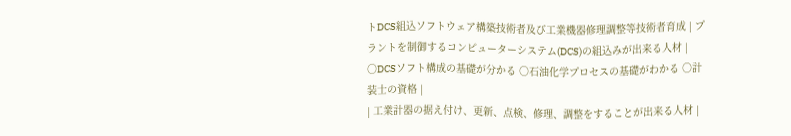トDCS組込ソフトウェア構築技術者及び工業機器修理調整等技術者育成 | プラントを制御するコンピューターシステム(DCS)の組込みが出来る人材 | ○DCSソフト構成の基礎が分かる ○石油化学プロセスの基礎がわかる ○計装士の資格 |
| 工業計器の据え付け、更新、点検、修理、調整をすることが出来る人材 |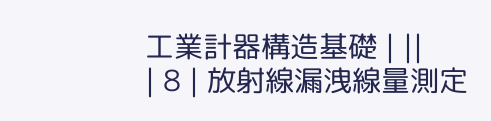工業計器構造基礎 | ||
| 8 | 放射線漏洩線量測定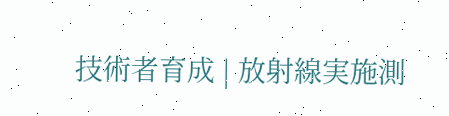技術者育成 | 放射線実施測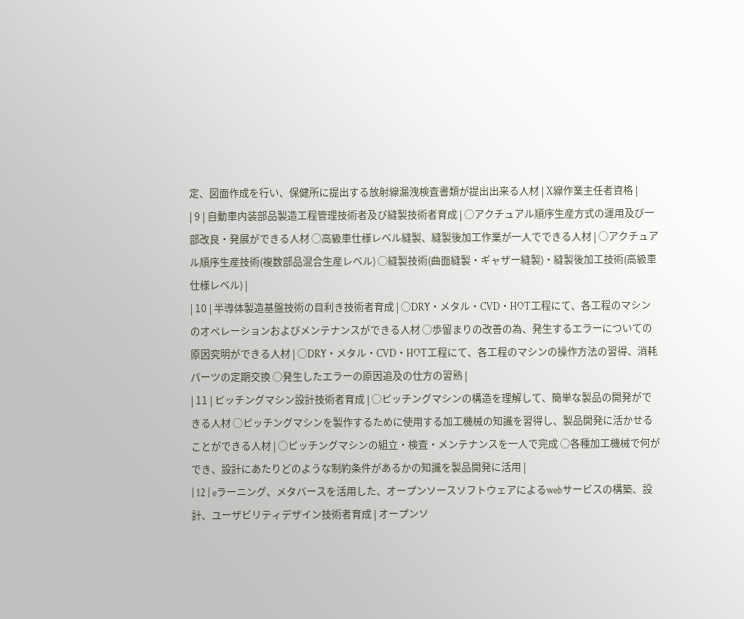定、図面作成を行い、保健所に提出する放射線漏洩検査書類が提出出来る人材 | X線作業主任者資格 |
| 9 | 自動車内装部品製造工程管理技術者及び縫製技術者育成 | ○アクチュアル順序生産方式の運用及び一部改良・発展ができる人材 ○高級車仕様レベル縫製、縫製後加工作業が一人でできる人材 | ○アクチュアル順序生産技術(複数部品混合生産レベル) ○縫製技術(曲面縫製・ギャザー縫製)・縫製後加工技術(高級車仕様レベル) |
| 10 | 半導体製造基盤技術の目利き技術者育成 | ○DRY・メタル・CVD・HOT工程にて、各工程のマシンのオペレーションおよびメンテナンスができる人材 ○歩留まりの改善の為、発生するエラーについての原因究明ができる人材 | ○DRY・メタル・CVD・HOT工程にて、各工程のマシンの操作方法の習得、消耗パーツの定期交換 ○発生したエラーの原因追及の仕方の習熟 |
| 11 | ピッチングマシン設計技術者育成 | ○ピッチングマシンの構造を理解して、簡単な製品の開発ができる人材 ○ピッチングマシンを製作するために使用する加工機械の知識を習得し、製品開発に活かせることができる人材 | ○ピッチングマシンの組立・検査・メンテナンスを一人で完成 ○各種加工機械で何ができ、設計にあたりどのような制約条件があるかの知識を製品開発に活用 |
| 12 | eラーニング、メタバースを活用した、オープンソースソフトウェアによるwebサービスの構築、設計、ユーザビリティデザイン技術者育成 | オープンソ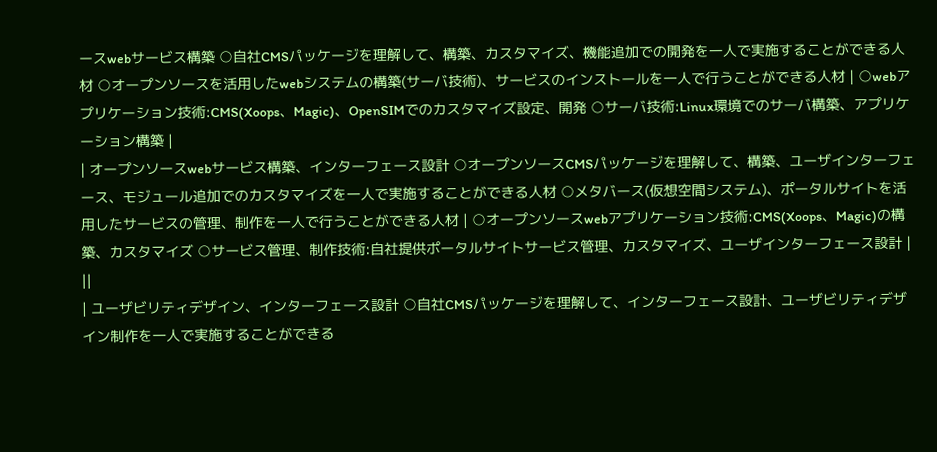ースwebサービス構築 ○自社CMSパッケージを理解して、構築、カスタマイズ、機能追加での開発を一人で実施することができる人材 ○オープンソースを活用したwebシステムの構築(サーバ技術)、サービスのインストールを一人で行うことができる人材 | ○webアプリケーション技術:CMS(Xoops、Magic)、OpenSIMでのカスタマイズ設定、開発 ○サーバ技術:Linux環境でのサーバ構築、アプリケーション構築 |
| オープンソースwebサービス構築、インターフェース設計 ○オープンソースCMSパッケージを理解して、構築、ユーザインターフェース、モジュール追加でのカスタマイズを一人で実施することができる人材 ○メタバース(仮想空間システム)、ポータルサイトを活用したサービスの管理、制作を一人で行うことができる人材 | ○オープンソースwebアプリケーション技術:CMS(Xoops、Magic)の構築、カスタマイズ ○サービス管理、制作技術:自社提供ポータルサイトサービス管理、カスタマイズ、ユーザインターフェース設計 | ||
| ユーザビリティデザイン、インターフェース設計 ○自社CMSパッケージを理解して、インターフェース設計、ユーザビリティデザイン制作を一人で実施することができる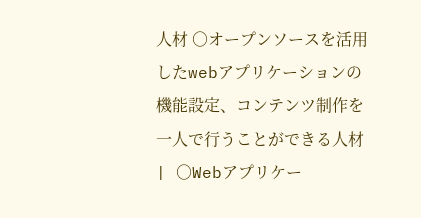人材 ○オープンソースを活用したwebアプリケーションの機能設定、コンテンツ制作を一人で行うことができる人材 | ○Webアプリケー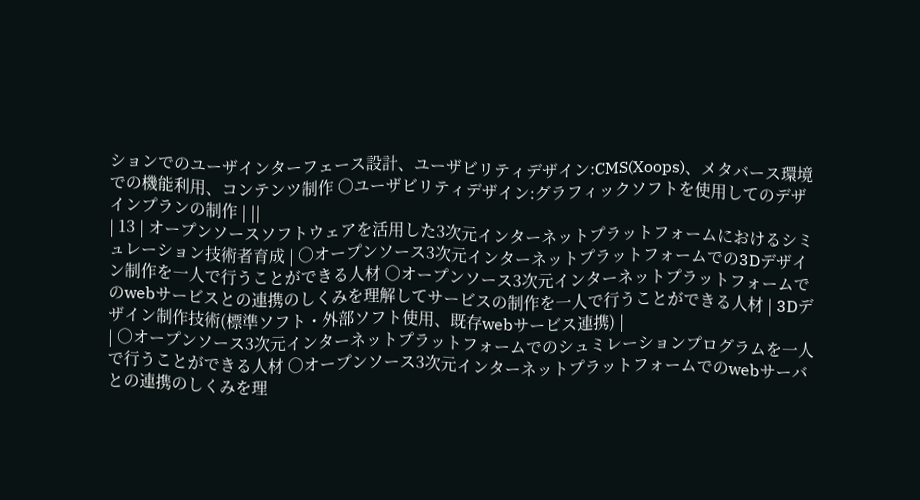ションでのユーザインターフェース設計、ユーザビリティデザイン:CMS(Xoops)、メタバース環境での機能利用、コンテンツ制作 ○ユーザビリティデザイン:グラフィックソフトを使用してのデザインプランの制作 | ||
| 13 | オープンソースソフトウェアを活用した3次元インターネットプラットフォームにおけるシミュレーション技術者育成 | ○オープンソース3次元インターネットプラットフォームでの3Dデザイン制作を一人で行うことができる人材 ○オープンソース3次元インターネットプラットフォームでのwebサービスとの連携のしくみを理解してサービスの制作を一人で行うことができる人材 | 3Dデザイン制作技術(標準ソフト・外部ソフト使用、既存webサービス連携) |
| ○オープンソース3次元インターネットプラットフォームでのシュミレーションプログラムを一人で行うことができる人材 ○オープンソース3次元インターネットプラットフォームでのwebサーバとの連携のしくみを理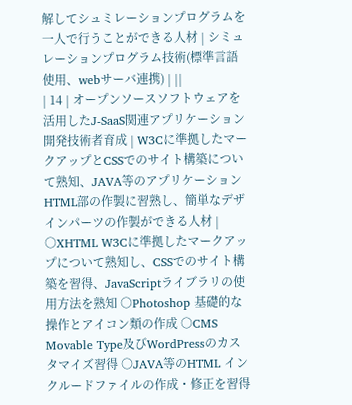解してシュミレーションプログラムを一人で行うことができる人材 | シミュレーションプログラム技術(標準言語使用、webサーバ連携) | ||
| 14 | オープンソースソフトウェアを活用したJ-SaaS関連アプリケーション開発技術者育成 | W3Cに準拠したマークアップとCSSでのサイト構築について熟知、JAVA等のアプリケーションHTML部の作製に習熟し、簡単なデザインパーツの作製ができる人材 | ○XHTML W3Cに準拠したマークアップについて熟知し、CSSでのサイト構築を習得、JavaScriptライブラリの使用方法を熟知 ○Photoshop 基礎的な操作とアイコン類の作成 ○CMS Movable Type及びWordPressのカスタマイズ習得 ○JAVA等のHTML インクルードファイルの作成・修正を習得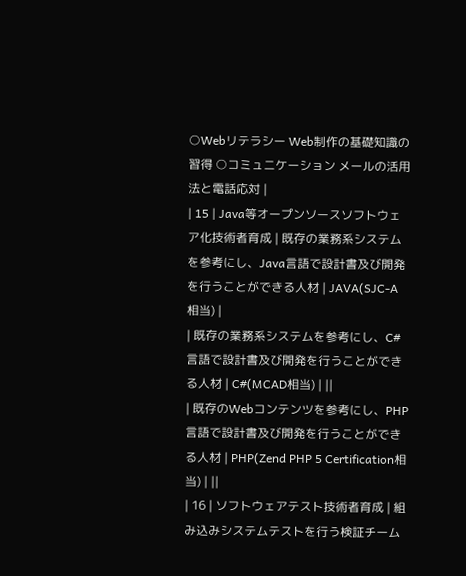○Webリテラシー Web制作の基礎知識の習得 ○コミュニケーション メールの活用法と電話応対 |
| 15 | Java等オープンソースソフトウェア化技術者育成 | 既存の業務系システムを参考にし、Java言語で設計書及び開発を行うことができる人材 | JAVA(SJC-A 相当) |
| 既存の業務系システムを参考にし、C#言語で設計書及び開発を行うことができる人材 | C#(MCAD相当) | ||
| 既存のWebコンテンツを参考にし、PHP言語で設計書及び開発を行うことができる人材 | PHP(Zend PHP 5 Certification相当) | ||
| 16 | ソフトウェアテスト技術者育成 | 組み込みシステムテストを行う検証チーム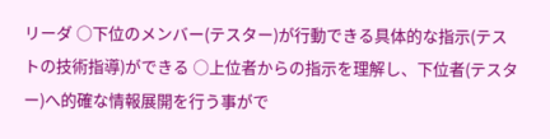リーダ ○下位のメンバー(テスター)が行動できる具体的な指示(テストの技術指導)ができる ○上位者からの指示を理解し、下位者(テスター)へ的確な情報展開を行う事がで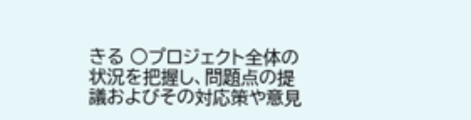きる ○プロジェクト全体の状況を把握し、問題点の提議およびその対応策や意見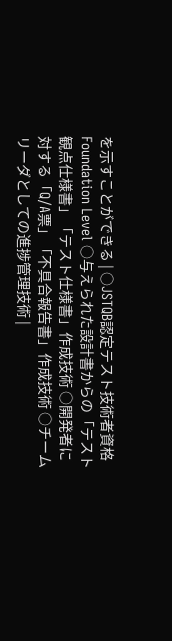を示すことができる | ○JSTQB認定テスト技術者資格Foundation Level ○与えられた設計書からの「テスト観点仕様書」「テスト仕様書」作成技術 ○開発者に対する「Q/A票」「不具合報告書」作成技術 ○チームリーダとしての進捗管理技術 |